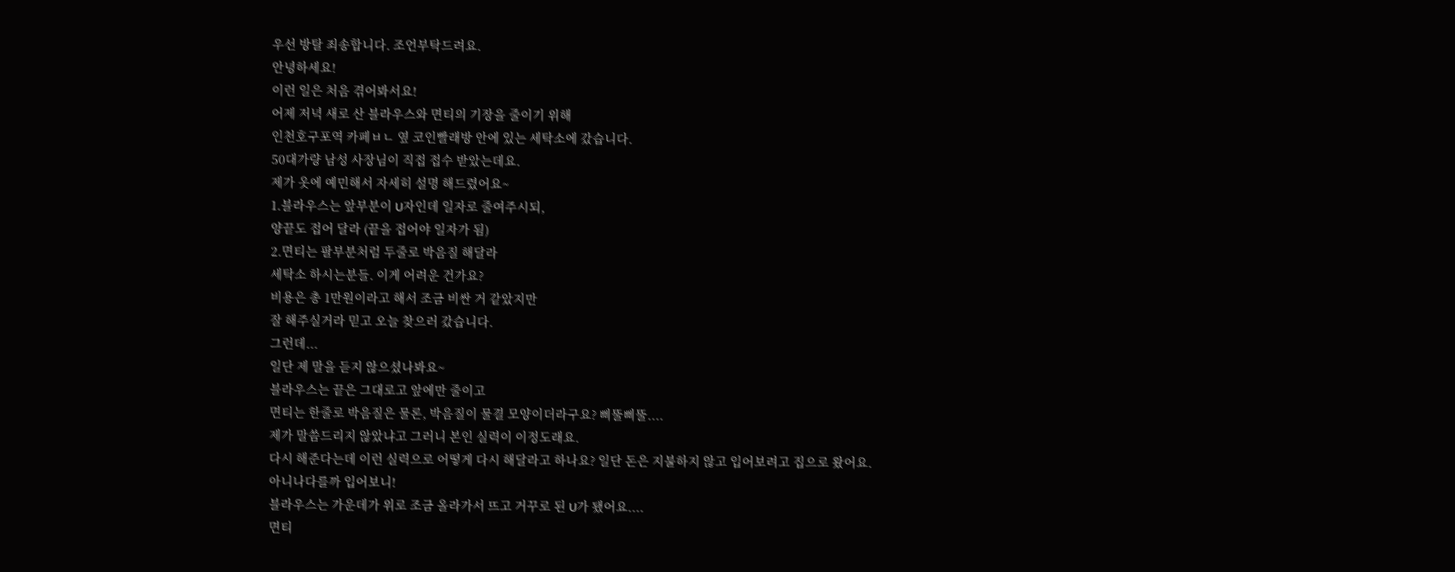우선 방탈 죄송합니다. 조언부탁드려요.
안녕하세요!
이런 일은 처음 겪어봐서요!
어제 저녁 새로 산 블라우스와 면티의 기장을 줄이기 위해
인천호구포역 카페ㅂㄴ 옆 코인빨래방 안에 있는 세탁소에 갔습니다.
50대가량 남성 사장님이 직접 접수 받았는데요.
제가 옷에 예민해서 자세히 설명 해드렸어요~
1.블라우스는 앞부분이 U자인데 일자로 줄여주시되,
양끝도 접어 달라 (끝을 접어야 일자가 됨)
2.면티는 팔부분처럼 두줄로 박음질 해달라
세탁소 하시는분들. 이게 어려운 건가요?
비용은 총 1만원이라고 해서 조금 비싼 거 같았지만
잘 해주실거라 믿고 오늘 찾으러 갔습니다.
그런데...
일단 제 말을 듣지 않으셨나봐요~
블라우스는 끝은 그대로고 앞에만 줄이고
면티는 한줄로 박음질은 물론, 박음질이 물결 모양이더라구요? 삐뚤삐뚤....
제가 말씀드리지 않았냐고 그러니 본인 실력이 이정도래요.
다시 해준다는데 이런 실력으로 어떻게 다시 해달라고 하나요? 일단 돈은 지불하지 않고 입어보려고 집으로 왔어요.
아니나다를까 입어보니!
블라우스는 가운데가 위로 조금 올라가서 뜨고 거꾸로 된 U가 됐어요....
면티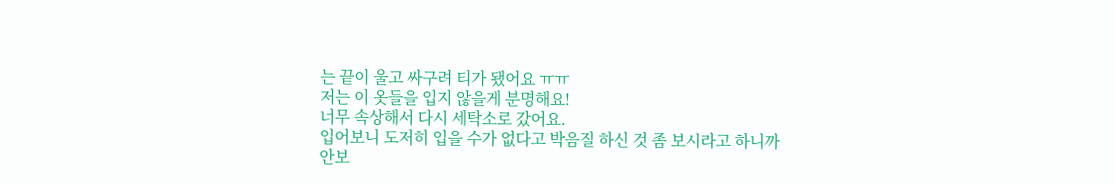는 끝이 울고 싸구려 티가 됐어요 ㅠㅠ
저는 이 옷들을 입지 않을게 분명해요!
너무 속상해서 다시 세탁소로 갔어요.
입어보니 도저히 입을 수가 없다고 박음질 하신 것 좀 보시라고 하니까
안보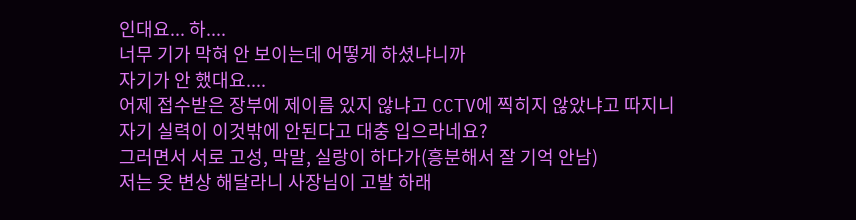인대요... 하....
너무 기가 막혀 안 보이는데 어떻게 하셨냐니까
자기가 안 했대요....
어제 접수받은 장부에 제이름 있지 않냐고 CCTV에 찍히지 않았냐고 따지니
자기 실력이 이것밖에 안된다고 대충 입으라네요?
그러면서 서로 고성, 막말, 실랑이 하다가(흥분해서 잘 기억 안남)
저는 옷 변상 해달라니 사장님이 고발 하래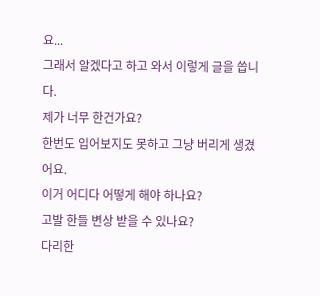요...
그래서 알겠다고 하고 와서 이렇게 글을 씁니다.
제가 너무 한건가요?
한번도 입어보지도 못하고 그냥 버리게 생겼어요.
이거 어디다 어떻게 해야 하나요?
고발 한들 변상 받을 수 있나요?
다리한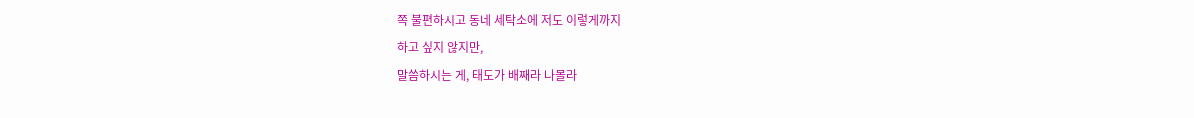쪽 불편하시고 동네 세탁소에 저도 이렇게까지
하고 싶지 않지만,
말씀하시는 게, 태도가 배째라 나몰라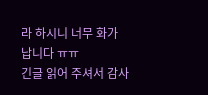라 하시니 너무 화가 납니다 ㅠㅠ
긴글 읽어 주셔서 감사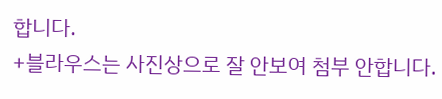합니다.
+블라우스는 사진상으로 잘 안보여 첨부 안합니다.